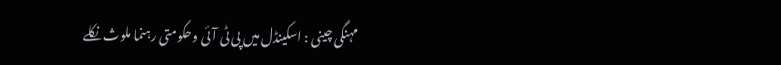مہنگی چینی : اسکینڈل میں پی ٹی آئی وحکومتی رہنما ملوث نکلے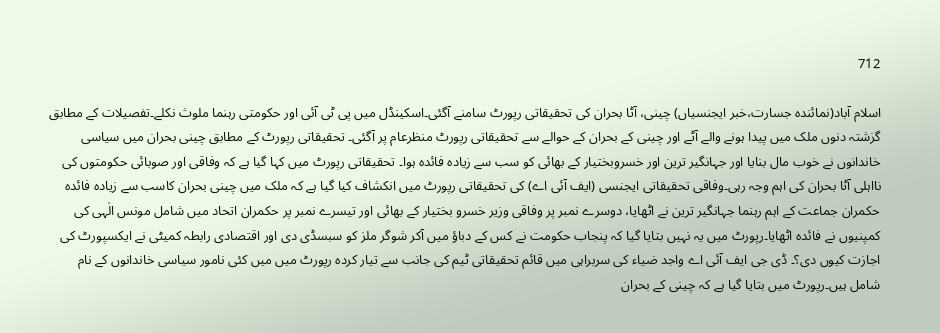712

اسلام آباد(نمائندہ جسارت،خبر ایجنسیاں) چینی، آٹا بحران کی تحقیقاتی رپورٹ سامنے آگئی۔اسکینڈل میں پی ٹی آئی اور حکومتی رہنما ملوث نکلے۔تفصیلات کے مطابق گزشتہ دنوں ملک میں پیدا ہونے والے آٹے اور چینی کے بحران کے حوالے سے تحقیقاتی رپورٹ منظرعام پر آگئی۔ تحقیقاتی رپورٹ کے مطابق چینی بحران میں سیاسی خاندانوں نے خوب مال بنایا اور جہانگیر ترین اور خسروبختیار کے بھائی کو سب سے زیادہ فائدہ ہوا۔ تحقیقاتی رپورٹ میں کہا گیا ہے کہ وفاقی اور صوبائی حکومتوں کی نااہلی آٹا بحران کی اہم وجہ رہی۔وفاقی تحقیقاتی ایجنسی (ایف آئی اے) کی تحقیقاتی رپورٹ میں انکشاف کیا گیا ہے کہ ملک میں چینی بحران کاسب سے زیادہ فائدہ حکمران جماعت کے اہم رہنما جہانگیر ترین نے اٹھایا، دوسرے نمبر پر وفاقی وزیر خسرو بختیار کے بھائی اور تیسرے نمبر پر حکمران اتحاد میں شامل مونس الٰہی کی کمپنیوں نے فائدہ اٹھایا۔رپورٹ میں یہ نہیں بتایا گیا کہ پنجاب حکومت نے کس کے دباؤ میں آکر شوگر ملز کو سبسڈی دی اور اقتصادی رابطہ کمیٹی نے ایکسپورٹ کی اجازت کیوں دی؟۔ ڈی جی ایف آئی اے واجد ضیاء کی سربراہی میں قائم تحقیقاتی ٹیم کی جانب سے تیار کردہ رپورٹ میں میں کئی نامور سیاسی خاندانوں کے نام شامل ہیں۔رپورٹ میں بتایا گیا ہے کہ چینی کے بحران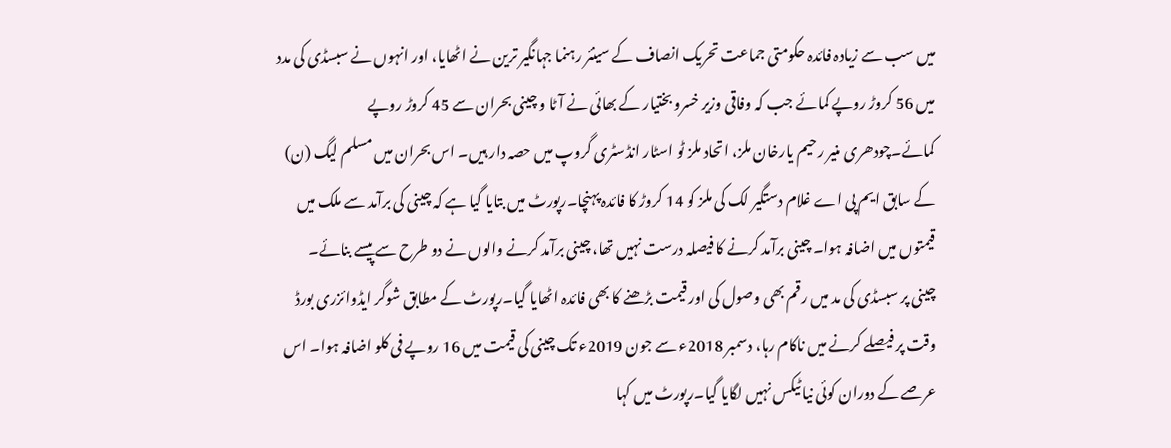میں سب سے زیادہ فائدہ حکومتی جماعت تحریک انصاف کے سینئر رہنما جہانگیر ترین نے اٹھایا، اور انہوں نے سبسڈی کی مدد میں 56 کروڑ روپے کمائے جب کہ وفاقی وزیر خسرو بختیار کے بھائی نے آٹا و چینی بحران سے 45 کروڑ روپے کمائے۔چودھری منیر رحیم یارخان ملز، اتحاد ملز ٹو اسٹار انڈسٹری گروپ میں حصہ دار ہیں۔ اس بحران میں مسلم لیگ (ن) کے سابق ایم پی اے غلام دستگیر لک کی ملز کو 14 کروڑ کا فائدہ پہنچا۔رپورٹ میں بتایا گیا ہے کہ چینی کی برآمد سے ملک میں قیمتوں میں اضافہ ہوا۔ چینی برآمد کرنے کا فیصلہ درست نہیں تھا، چینی برآمد کرنے والوں نے دو طرح سے پیسے بنائے۔ چینی پر سبسڈی کی مد میں رقم بھی وصول کی اور قیمت بڑھنے کا بھی فائدہ اٹھایا گیا۔رپورٹ کے مطابق شوگر ایڈوائزری بورڈ وقت پر فیصلے کرنے میں ناکام رہا، دسمبر 2018ء سے جون 2019ء تک چینی کی قیمت میں 16 روپے فی کلو اضافہ ہوا۔ اس عرصے کے دوران کوئی نیا ٹیکس نہیں لگایا گیا۔رپورٹ میں کہا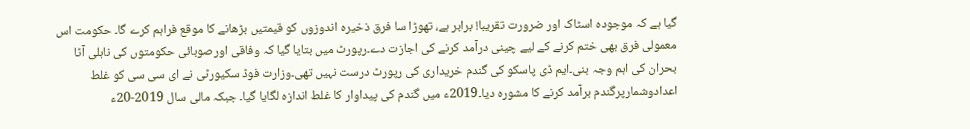گیا ہے کہ موجودہ اسٹاک اور ضرورت تقریبا! برابر ہے، تھوڑا سا فرق ذخیرہ اندوزوں کو قیمتیں بڑھانے کا موقع فراہم کرے گا۔ حکومت اس معمولی فرق بھی ختم کرنے کے لیے چینی درآمد کرنے کی اجازت دے۔رپورٹ میں بتایا گیا کہ وفاقی اورصوبائی حکومتوں کی ناہلی آٹا بحران کی اہم وجہ بنی۔ایم ڈی پاسکو کی گندم خریداری کی رپورٹ درست نہیں تھی۔وزارت فوڈ سکیورٹی نے ای سی سی کو غلط اعدادوشمارپرگندم برآمد کرنے کا مشورہ دیا۔2019ء میں گندم کی پیداوار کا غلط اندازہ لگایا گیا۔ جبکہ مالی سال 2019-20ء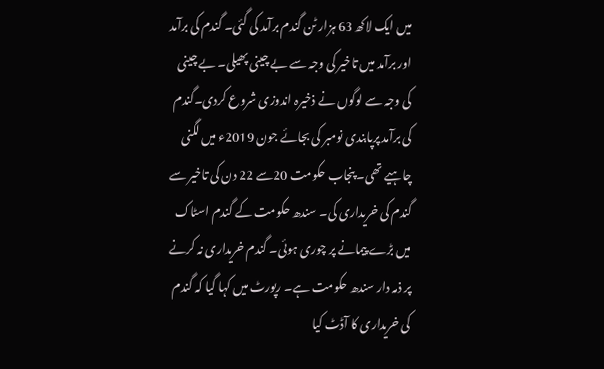میں ایک لاکھ 63 ہزار ٹن گندم برآمد کی گئی۔ گندم کی برآمد اور برآمد میں تاخیر کی وجہ سے بے چینی پھیلی۔ بے چینی کی وجہ سے لوگوں نے ذخیرہ اندوزی شروع کردی۔گندم کی برآمد پرپابندی نومبر کی بجائے جون 2019ء میں لگنی چاہیے تھی۔ پنجاب حکومت 20سے 22 دن کی تاخیر سے گندم کی خریداری کی۔ سندھ حکومت کے گندم اسٹاک میں بڑے پیمانے پر چوری ہوئی۔ گندم خریداری نہ کرنے پر ذمہ دار سندھ حکومت ہے۔ رپورٹ میں کہا گیا کہ گندم کی خریداری کا آڈٹ کیا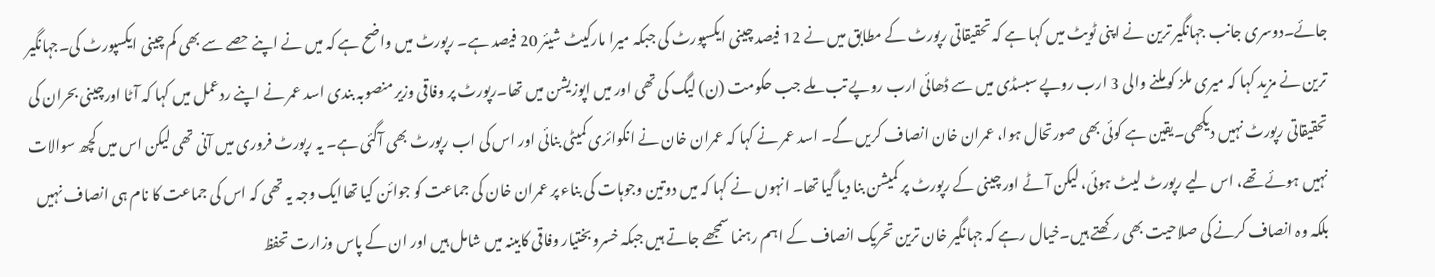جائے۔دوسری جانب جہانگیر ترین نے اپنی ٹویٹ میں کہا ہے کہ تحقیقاتی رپورٹ کے مطابق میں نے 12 فیصد چینی ایکسپورٹ کی جبکہ میرا مارکیٹ شیئر 20 فیصد ہے۔ رپورٹ میں واضح ہے کہ میں نے اپنے حصے سے بھی کم چینی ایکسپورٹ کی۔جہانگیر ترین نے مزید کہا کہ میری ملز کو ملنے والی 3 ارب روپے سبسڈی میں سے ڈھائی ارب روپے تب ملے جب حکومت (ن) لیگ کی تھی اور میں اپوزیشن میں تھا۔رپورٹ پر وفاقی وزیر منصوبہ بندی اسد عمر نے اپنے ردعمل میں کہا کہ آٹا اورچینی بحران کی تحقیقاتی رپورٹ نہیں دیکھی۔یقین ہے کوئی بھی صورتحال ہوا، عمران خان انصاف کریں گے۔ اسد عمر نے کہا کہ عمران خان نے انکوائری کمیٹی بنائی اور اس کی اب رپورٹ بھی آگئی ہے۔ یہ رپورٹ فروری میں آنی تھی لیکن اس میں کچھ سوالات نہیں ہوئے تھے، اس لیے رپورٹ لیٹ ہوئی، لیکن آٹے اور چینی کے رپورٹ پر کمیشن بنا دیا گیا تھا۔ انہوں نے کہا کہ میں دوتین وجوہات کی بناء پر عمران خان کی جماعت کو جوائن کیا تھاایک وجہ یہ تھی کہ اس کی جماعت کا نام ہی انصاف نہیں بلکہ وہ انصاف کرنے کی صلاحیت بھی رکھتے ہیں۔خیال رہے کہ جہانگیر خان ترین تحریک انصاف کے اہم رہنما سمجھے جاتے ہیں جبکہ خسرو بختیار وفاقی کابینہ میں شامل ہیں اور ان کے پاس وزارت تحفظ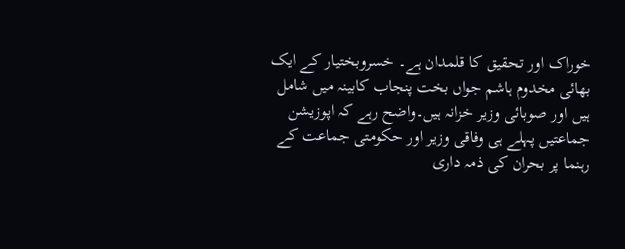خوراک اور تحقیق کا قلمدان ہے۔ خسروبختیار کے ایک بھائی مخدوم ہاشم جواں بخت پنجاب کابینہ میں شامل ہیں اور صوبائی وزیر خزانہ ہیں۔واضح رہے کہ اپوزیشن جماعتیں پہلے ہی وفاقی وزیر اور حکومتی جماعت کے رہنما پر بحران کی ذمہ داری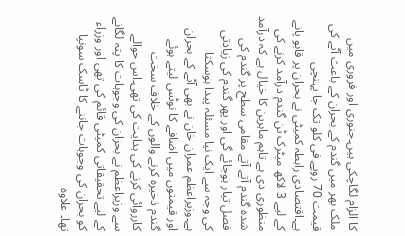کا الزام لگاچکی ہیں۔جنوری اور فروری میں ملک بھر میں گندم کے بحران کے باعث آٹے کی قیمت 70 روپے فی کلو تک جا پہنچی ہے۔اقتصادی رابطہ کمیٹی نے بحران پر قابو پانے کے لیے 3 لاکھ میٹرک ٹن گندم درآمد کرنے کی منظوری دی ہے تاہم ماہرین کا خیال ہے کہ درآمد شدہ گندم آتے آتے مقامی سطح پر گندم کی فصل تیار ہوجائے گی اور پھر گندم کی زیادتی کی وجہ سے ایک نیا مسئلہ پیدا ہوسکتا ہے۔وزیراعظم عمران خان نے بھی آٹے کے بحران اور قیمتوں میں اضافے کا نوٹس لیتے ہوئے گندم ذخیرہ کرنے والوں کے خلاف سخت کارروائی کرنے کی ہدایت کی تھی۔اس حوالے سے وزیراعظم نے بحران کی وجوہات کا پتہ لگانے کے لیے تحقیقاتی کمیٹی قائم کی تھی اور وزراء کو بحران کی وجوہات جاننے کا ٹاسک سونپا تھا۔ علاوہ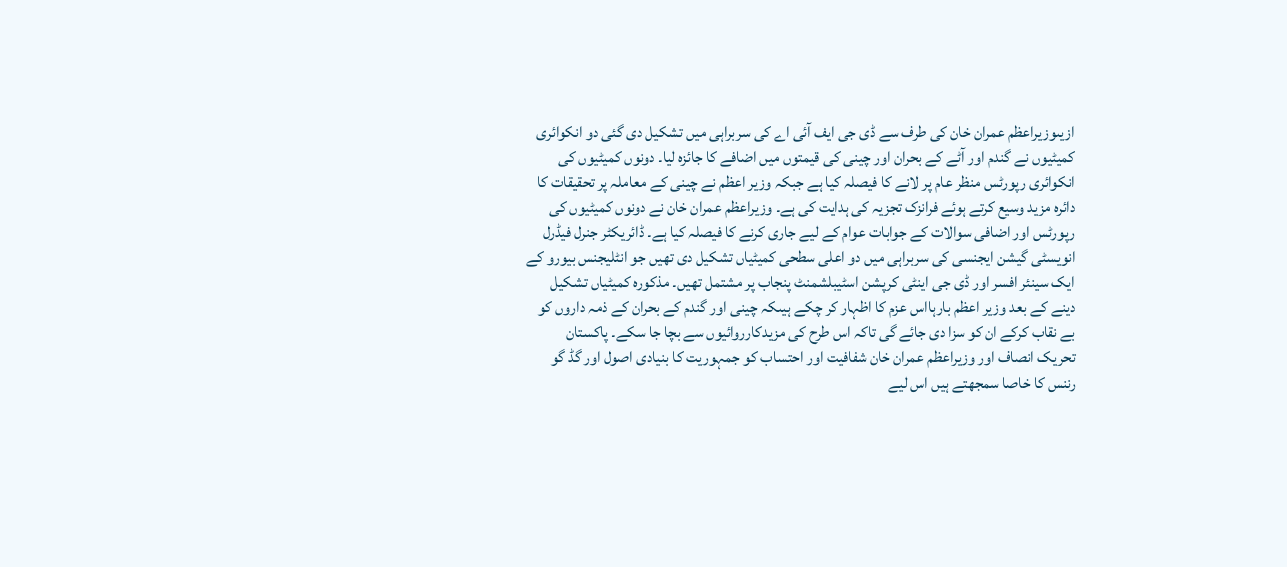ازیںوزیراعظم عمران خان کی طرف سے ڈی جی ایف آئی اے کی سربراہی میں تشکیل دی گئی دو انکوائری کمیٹیوں نے گندم اور آٹے کے بحران اور چینی کی قیمتوں میں اضافے کا جائزہ لیا۔ دونوں کمیٹیوں کی انکوائری رپورٹس منظر عام پر لانے کا فیصلہ کیا ہے جبکہ وزیر اعظم نے چینی کے معاملہ پر تحقیقات کا دائرہ مزید وسیع کرتے ہوئے فرانزک تجزیہ کی ہدایت کی ہے۔ وزیراعظم عمران خان نے دونوں کمیٹیوں کی رپورٹس اور اضافی سوالات کے جوابات عوام کے لیے جاری کرنے کا فیصلہ کیا ہے۔ ڈائریکٹر جنرل فیڈرل انویسٹی گیشن ایجنسی کی سربراہی میں دو اعلی سطحی کمیٹیاں تشکیل دی تھیں جو انٹلیجنس بیورو کے ایک سینئر افسر اور ڈی جی اینٹی کرپشن اسٹیبلشمنٹ پنجاب پر مشتمل تھیں۔ مذکورہ کمیٹیاں تشکیل دینے کے بعد وزیر اعظم بارہااس عزم کا اظہار کر چکے ہیںکہ چینی اور گندم کے بحران کے ذمہ داروں کو بے نقاب کرکے ان کو سزا دی جائے گی تاکہ اس طرح کی مزیدکارروائیوں سے بچا جا سکے۔ پاکستان تحریک انصاف اور وزیراعظم عمران خان شفافیت اور احتساب کو جمہوریت کا بنیادی اصول اور گڈ گو رننس کا خاصا سمجھتے ہیں اس لیے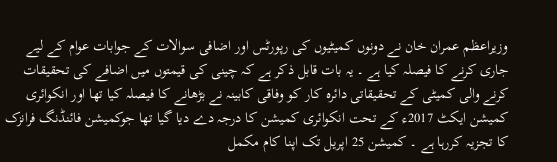وزیراعظم عمران خان نے دونوں کمیٹیوں کی رپورٹس اور اضافی سوالات کے جوابات عوام کے لیے جاری کرنے کا فیصلہ کیا ہے ۔ یہ بات قابل ذکر ہے کہ چینی کی قیمتوں میں اضافے کی تحقیقات کرنے والی کمیٹی کے تحقیقاتی دائرہ کار کو وفاقی کابینہ نے بڑھانے کا فیصلہ کیا تھا اور انکوائری کمیشن ایکٹ 2017ء کے تحت انکوائری کمیشن کا درجہ دے دیا گیا تھا جوکمیشن فائنڈنگ فرانزک کا تجزیہ کررہا ہے ۔ کمیشن 25 اپریل تک اپنا کام مکمل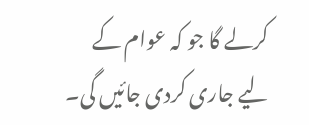کرلے گا جو کہ عوام کے لیے جاری کردی جائیں گی۔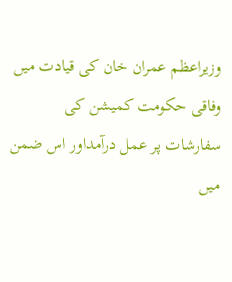وزیراعظم عمران خان کی قیادت میں وفاقی حکومت کمیشن کی سفارشات پر عمل درآمداور اس ضمن میں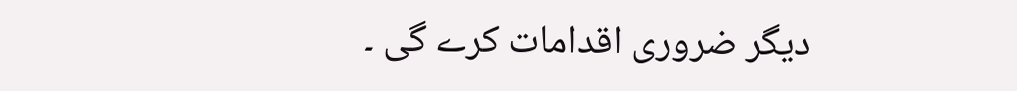دیگر ضروری اقدامات کرے گی ۔